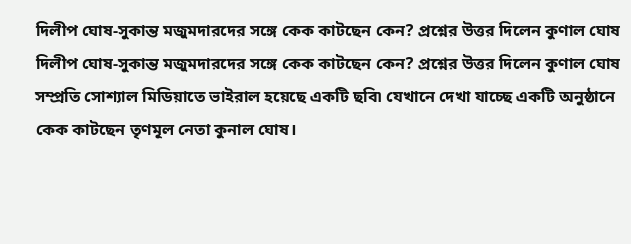দিলীপ ঘোষ-সুকান্ত মজুমদারদের সঙ্গে কেক কাটছেন কেন? প্রশ্নের উত্তর দিলেন কুণাল ঘোষ
দিলীপ ঘোষ-সুকান্ত মজুমদারদের সঙ্গে কেক কাটছেন কেন? প্রশ্নের উত্তর দিলেন কুণাল ঘোষ
সম্প্রতি সোশ্যাল মিডিয়াতে ভাইরাল হয়েছে একটি ছবি৷ যেখানে দেখা যাচ্ছে একটি অনুষ্ঠানে কেক কাটছেন তৃণমূল নেতা কুনাল ঘোষ।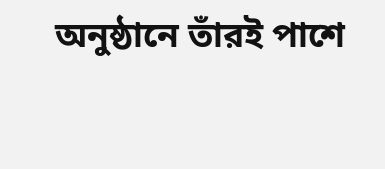অনুষ্ঠানে তাঁরই পাশে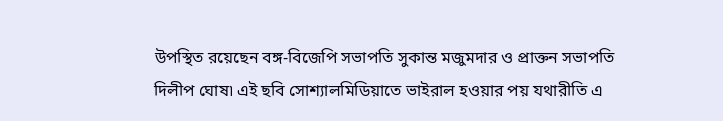উপস্থিত রয়েছেন বঙ্গ-বিজেপি সভাপতি সুকান্ত মজুমদার ও প্রাক্তন সভাপতি দিলীপ ঘোষ৷ এই ছবি সোশ্যালমিডিয়াতে ভাইরাল হওয়ার পয় যথারীতি এ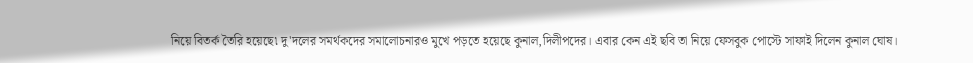নিয়ে বিতর্ক তৈরি হয়েছে৷ দু'দলের সমর্থকদের সমালোচনারও মুখে পড়তে হয়েছে কুনাল,দিলীপদের। এবার কেন এই ছবি তা নিয়ে ফেসবুক পোস্টে সাফাই দিলেন কুনাল ঘোষ।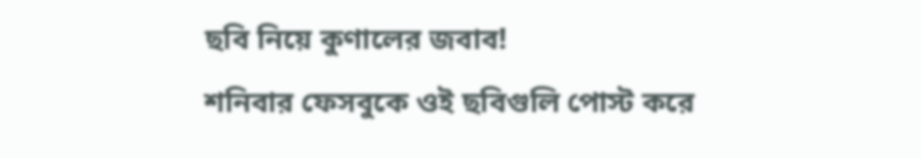ছবি নিয়ে কুণালের জবাব!
শনিবার ফেসবুকে ওই ছবিগুলি পোস্ট করে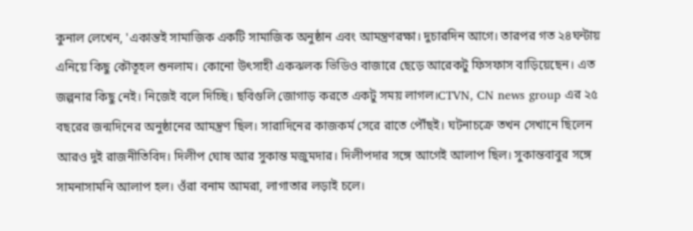কুনাল লেখেন, 'একান্তই সামাজিক একটি সামাজিক অনুষ্ঠান এবং আমন্ত্রণরক্ষা। দুচারদিন আগে। তারপর গত ২৪ঘন্টায় এনিয়ে কিছু কৌতূহল শুনলাম। কোনো উৎসাহী একঝলক ভিডিও বাজারে ছেড়ে আরেকটু ফিসফাস বাড়িয়েছেন। এত জল্পনার কিছু নেই। নিজেই বলে দিচ্ছি। ছবিগুলি জোগাড় করতে একটু সময় লাগল।CTVN, CN news group এর ২৫ বছরের জন্মদিনের অনুষ্ঠানের আমন্ত্রণ ছিল। সারাদিনের কাজকর্ম সেরে রাতে পৌঁছই। ঘটনাচক্রে তখন সেখানে ছিলেন আরও দুই রাজনীতিবিদ। দিলীপ ঘোষ আর সুকান্ত মজুমদার। দিলীপদার সঙ্গে আগেই আলাপ ছিল। সুকান্তবাবুর সঙ্গে সামনাসামনি আলাপ হল। ওঁরা বনাম আমরা, লাগাতার লড়াই চলে।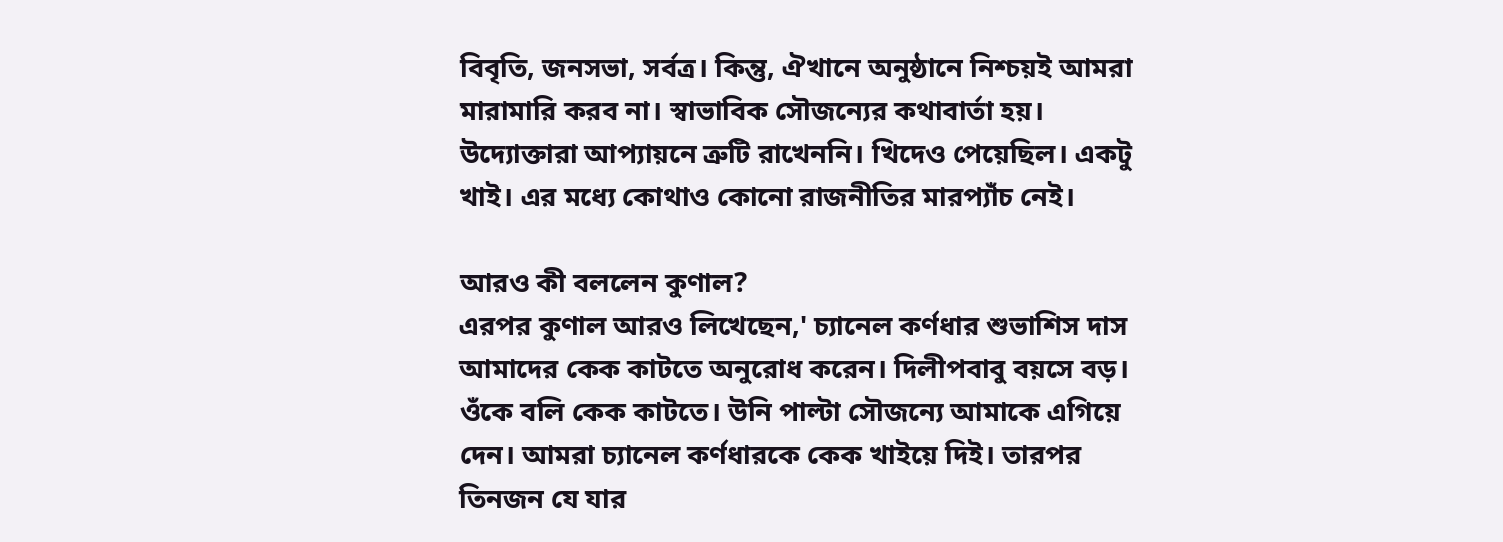বিবৃতি, জনসভা, সর্বত্র। কিন্তু, ঐখানে অনুষ্ঠানে নিশ্চয়ই আমরা মারামারি করব না। স্বাভাবিক সৌজন্যের কথাবার্তা হয়। উদ্যোক্তারা আপ্যায়নে ত্রুটি রাখেননি। খিদেও পেয়েছিল। একটু খাই। এর মধ্যে কোথাও কোনো রাজনীতির মারপ্যাঁচ নেই।

আরও কী বললেন কুণাল?
এরপর কুণাল আরও লিখেছেন,' চ্যানেল কর্ণধার শুভাশিস দাস আমাদের কেক কাটতে অনুরোধ করেন। দিলীপবাবু বয়সে বড়। ওঁকে বলি কেক কাটতে। উনি পাল্টা সৌজন্যে আমাকে এগিয়ে দেন। আমরা চ্যানেল কর্ণধারকে কেক খাইয়ে দিই। তারপর তিনজন যে যার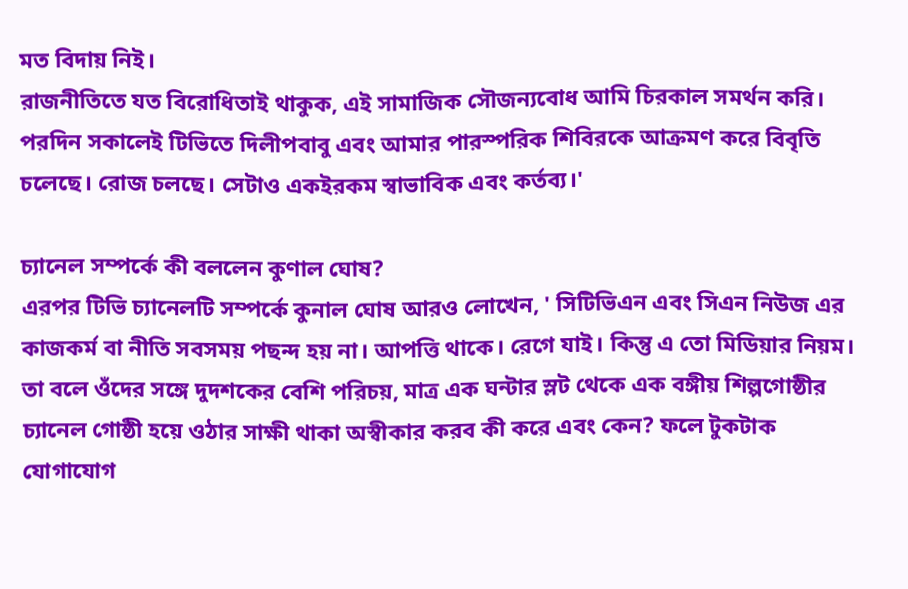মত বিদায় নিই।
রাজনীতিতে যত বিরোধিতাই থাকুক, এই সামাজিক সৌজন্যবোধ আমি চিরকাল সমর্থন করি। পরদিন সকালেই টিভিতে দিলীপবাবু এবং আমার পারস্পরিক শিবিরকে আক্রমণ করে বিবৃতি চলেছে। রোজ চলছে। সেটাও একইরকম স্বাভাবিক এবং কর্তব্য।'

চ্যানেল সম্পর্কে কী বললেন কুণাল ঘোষ?
এরপর টিভি চ্যানেলটি সম্পর্কে কুনাল ঘোষ আরও লোখেন, ' সিটিভিএন এবং সিএন নিউজ এর কাজকর্ম বা নীতি সবসময় পছন্দ হয় না। আপত্তি থাকে। রেগে যাই। কিন্তু এ তো মিডিয়ার নিয়ম। তা বলে ওঁদের সঙ্গে দুদশকের বেশি পরিচয়, মাত্র এক ঘন্টার স্লট থেকে এক বঙ্গীয় শিল্পগোষ্ঠীর চ্যানেল গোষ্ঠী হয়ে ওঠার সাক্ষী থাকা অস্বীকার করব কী করে এবং কেন? ফলে টুকটাক যোগাযোগ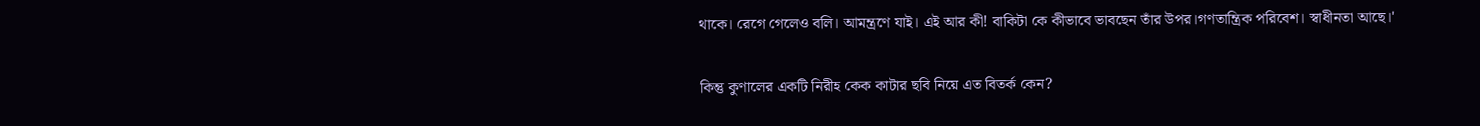থাকে। রেগে গেলেও বলি। আমন্ত্রণে যাই। এই আর কী! বাকিটা কে কীভাবে ভাবছেন তাঁর উপর।গণতান্ত্রিক পরিবেশ। স্বাধীনতা আছে।'

কিন্তু কুণালের একটি নিরীহ কেক কাটার ছবি নিয়ে এত বিতর্ক কেন?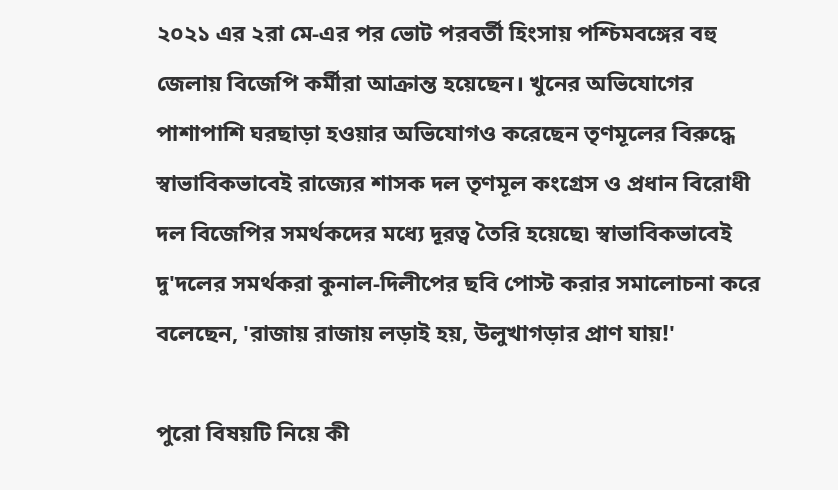২০২১ এর ২রা মে-এর পর ভোট পরবর্তী হিংসায় পশ্চিমবঙ্গের বহু জেলায় বিজেপি কর্মীরা আক্রান্ত হয়েছেন। খুনের অভিযোগের পাশাপাশি ঘরছাড়া হওয়ার অভিযোগও করেছেন তৃণমূলের বিরুদ্ধে স্বাভাবিকভাবেই রাজ্যের শাসক দল তৃণমূল কংগ্রেস ও প্রধান বিরোধী দল বিজেপির সমর্থকদের মধ্যে দূরত্ব তৈরি হয়েছে৷ স্বাভাবিকভাবেই দু'দলের সমর্থকরা কুনাল-দিলীপের ছবি পোস্ট করার সমালোচনা করে বলেছেন, 'রাজায় রাজায় লড়াই হয়, উলুখাগড়ার প্রাণ যায়!'

পুরো বিষয়টি নিয়ে কী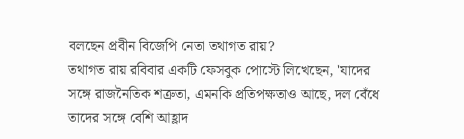বলছেন প্রবীন বিজেপি নেতা তথাগত রায়?
তথাগত রায় রবিবার একটি ফেসবুক পোস্টে লিখেছেন, 'যাদের সঙ্গে রাজনৈতিক শত্রুতা, এমনকি প্রতিপক্ষতাও আছে, দল বেঁধে তাদের সঙ্গে বেশি আহ্লাদ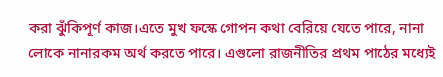করা ঝুঁকিপূর্ণ কাজ।এতে মুখ ফস্কে গোপন কথা বেরিয়ে যেতে পারে, নানা লোকে নানারকম অর্থ করতে পারে। এগুলো রাজনীতির প্রথম পাঠের মধ্যেই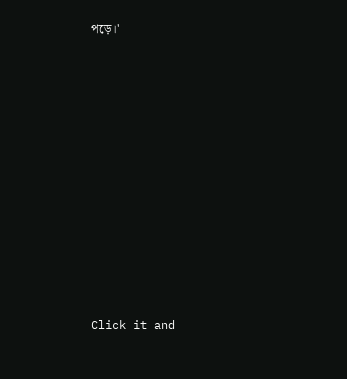পড়ে।'












Click it and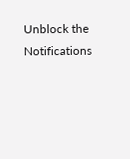Unblock the Notifications